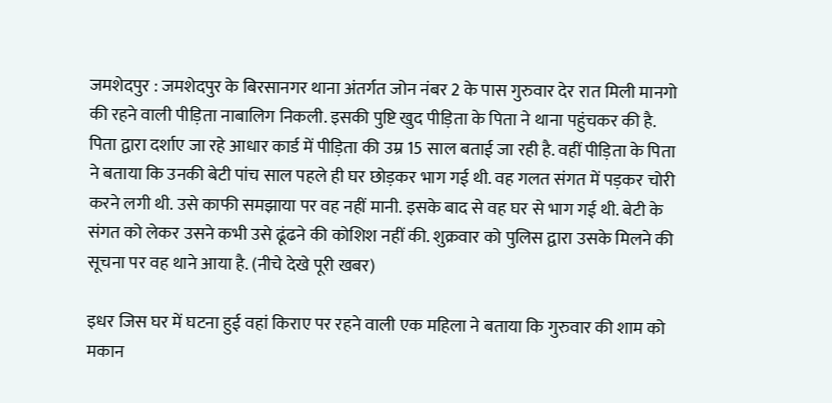जमशेदपुर : जमशेदपुर के बिरसानगर थाना अंतर्गत जोन नंबर 2 के पास गुरुवार देर रात मिली मानगो की रहने वाली पीड़िता नाबालिग निकली. इसकी पुष्टि खुद पीड़िता के पिता ने थाना पहुंचकर की है. पिता द्वारा दर्शाए जा रहे आधार कार्ड में पीड़िता की उम्र 15 साल बताई जा रही है. वहीं पीड़िता के पिता ने बताया कि उनकी बेटी पांच साल पहले ही घर छोड़कर भाग गई थी. वह गलत संगत में पड़कर चोरी करने लगी थी. उसे काफी समझाया पर वह नहीं मानी. इसके बाद से वह घर से भाग गई थी. बेटी के संगत को लेकर उसने कभी उसे ढूंढने की कोशिश नहीं की. शुक्रवार को पुलिस द्वारा उसके मिलने की सूचना पर वह थाने आया है. (नीचे देखे पूरी खबर)

इधर जिस घर में घटना हुई वहां किराए पर रहने वाली एक महिला ने बताया कि गुरुवार की शाम को मकान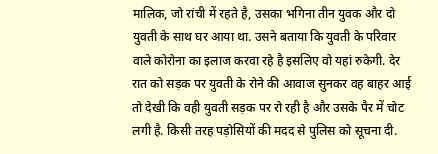मालिक, जो रांची में रहते है, उसका भगिना तीन युवक और दो युवती के साथ घर आया था. उसने बताया कि युवती के परिवार वाले कोरोना का इलाज करवा रहे है इसलिए वो यहां रुकेगी. देर रात को सड़क पर युवती के रोने की आवाज सुनकर वह बाहर आई तो देखी कि वही युवती सड़क पर रो रही है और उसके पैर में चोट लगी है. किसी तरह पड़ोसियों की मदद से पुलिस को सूचना दी.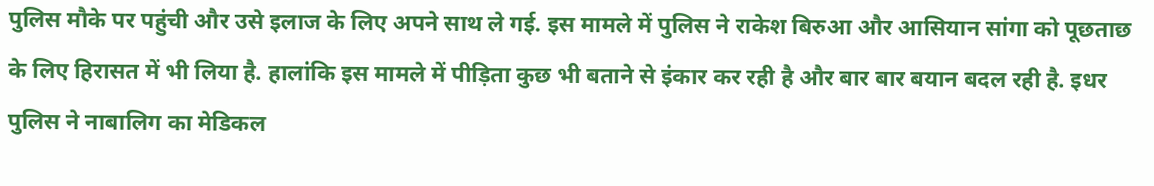पुलिस मौके पर पहुंची और उसे इलाज के लिए अपने साथ ले गई. इस मामले में पुलिस ने राकेश बिरुआ और आसियान सांगा को पूछताछ के लिए हिरासत में भी लिया है. हालांकि इस मामले में पीड़िता कुछ भी बताने से इंकार कर रही है और बार बार बयान बदल रही है. इधर पुलिस ने नाबालिग का मेडिकल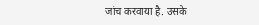जांच करवाया है. उसके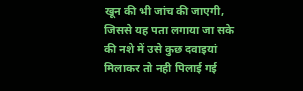खून की भी जांच की जाएगी, जिससे यह पता लगाया जा सके की नशे में उसे कुछ दवाइयां मिलाकर तो नही पिलाई गई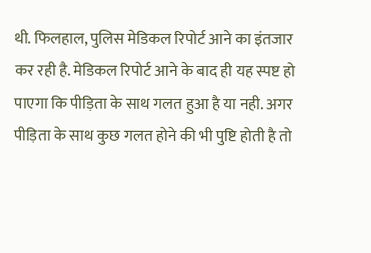थी. फिलहाल, पुलिस मेडिकल रिपोर्ट आने का इंतजार कर रही है. मेडिकल रिपोर्ट आने के बाद ही यह स्पष्ट हो पाएगा कि पीड़िता के साथ गलत हुआ है या नही. अगर पीड़िता के साथ कुछ गलत होने की भी पुष्टि होती है तो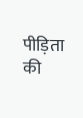पीड़िता की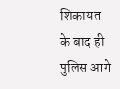शिकायत के बाद ही पुलिस आगे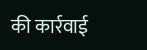की कार्रवाई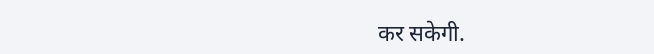कर सकेगी.